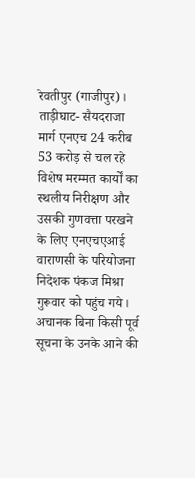रेवतीपुर (गाजीपुर)। ताड़ीघाट- सैयदराजा मार्ग एनएच 24 करीब 53 करोड़ से चल रहे विशेष मरम्मत कार्यों का स्थलीय निरीक्षण और उसकी गुणवत्ता परखने के लिए एनएचएआई वाराणसी के परियोजना निदेशक पंकज मिश्रा गुरूवार को पहुंच गये। अचानक बिना किसी पूर्व सूचना के उनके आने की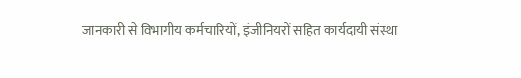जानकारी से विभागीय कर्मचारियों, इंजीनियरों सहित कार्यदायी संस्था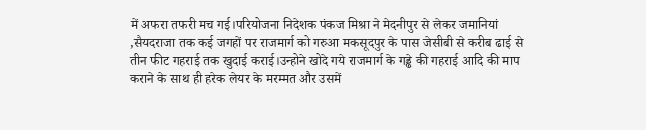में अफरा तफरी मच गई।परियोजना निदेशक पंकज मिश्रा ने मेदनीपुर से लेकर जमानियां ,सैयदराजा तक कई जगहों पर राजमार्ग को गरुआ मकसूदपुर के पास जेसीबी से करीब ढाई से तीन फीट गहराई तक खुदाई कराई।उन्होने खोदे गये राजमार्ग के गड्ढे की गहराई आदि की माप कराने के साथ ही हरेक लेयर के मरम्मत और उसमें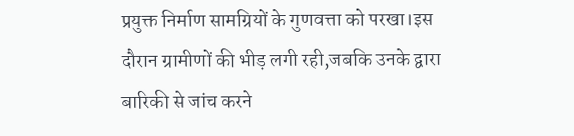प्रयुक्त निर्माण सामग्रियों के गुणवत्ता को परखा।इस दौरान ग्रामीणों की भीड़ लगी रही,जबकि उनके द्वारा बारिकी से जांच करने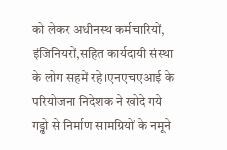को लेकर अधीनस्थ कर्मचारियों, इंजिनियरों,सहित कार्यदायी संस्था के लोग सहमें रहे।एनएचएआई के परियोजना निदेशक ने खोदे गये गड्ढो से निर्माण सामग्रियों के नमूने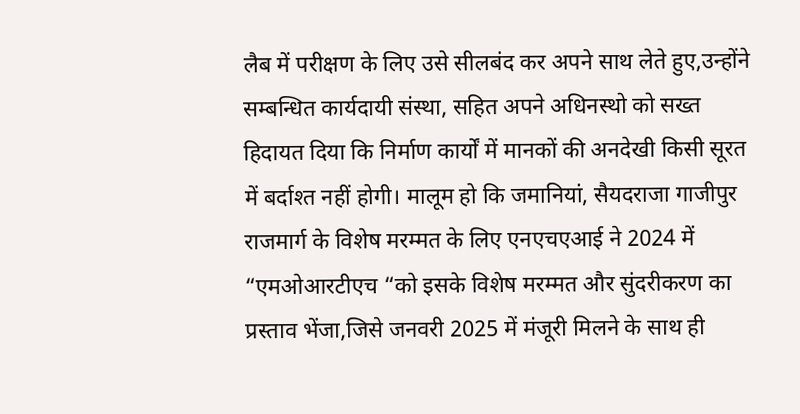लैब में परीक्षण के लिए उसे सीलबंद कर अपने साथ लेते हुए,उन्होंने सम्बन्धित कार्यदायी संस्था, सहित अपने अधिनस्थो को सख्त हिदायत दिया कि निर्माण कार्यों में मानकों की अनदेखी किसी सूरत में बर्दाश्त नहीं होगी। मालूम हो कि जमानियां, सैयदराजा गाजीपुर राजमार्ग के विशेष मरम्मत के लिए एनएचएआई ने 2024 में “एमओआरटीएच “को इसके विशेष मरम्मत और सुंदरीकरण का प्रस्ताव भेंजा,जिसे जनवरी 2025 में मंजूरी मिलने के साथ ही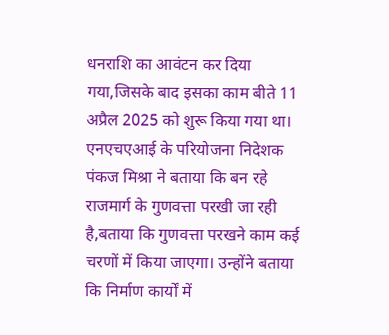धनराशि का आवंटन कर दिया गया,जिसके बाद इसका काम बीते 11 अप्रैल 2025 को शुरू किया गया था। एनएचएआई के परियोजना निदेशक पंकज मिश्रा ने बताया कि बन रहे राजमार्ग के गुणवत्ता परखी जा रही है,बताया कि गुणवत्ता परखने काम कई चरणों में किया जाएगा। उन्होंने बताया कि निर्माण कार्यों में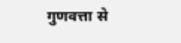गुणवत्ता से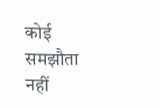कोई समझौता नहीं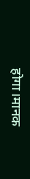होगा।मानक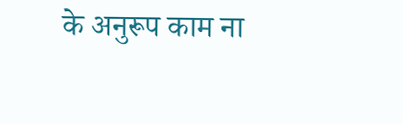के अनुरूप काम ना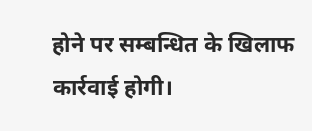होने पर सम्बन्धित के खिलाफ कार्रवाई होगी।